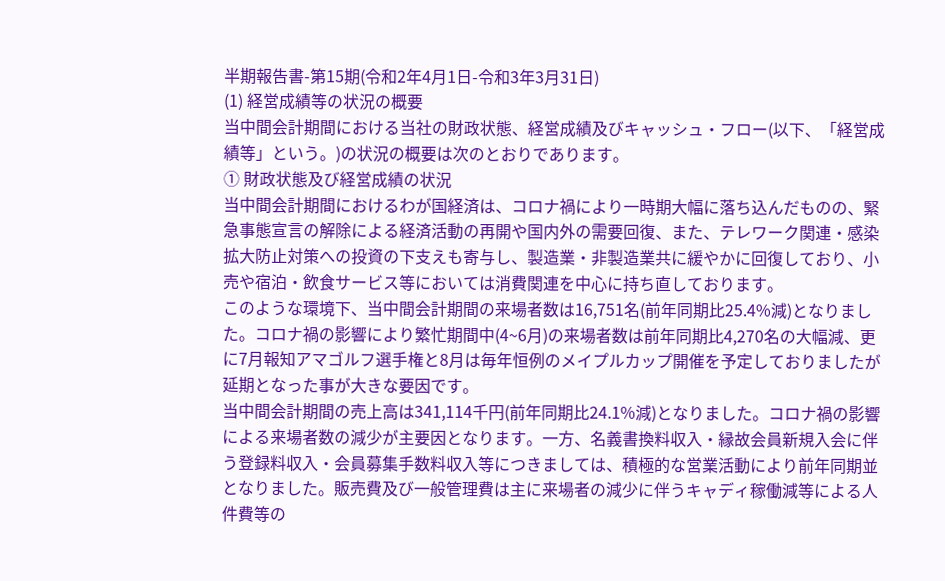半期報告書-第15期(令和2年4月1日-令和3年3月31日)
(1) 経営成績等の状況の概要
当中間会計期間における当社の財政状態、経営成績及びキャッシュ・フロー(以下、「経営成績等」という。)の状況の概要は次のとおりであります。
① 財政状態及び経営成績の状況
当中間会計期間におけるわが国経済は、コロナ禍により一時期大幅に落ち込んだものの、緊急事態宣言の解除による経済活動の再開や国内外の需要回復、また、テレワーク関連・感染拡大防止対策への投資の下支えも寄与し、製造業・非製造業共に緩やかに回復しており、小売や宿泊・飲食サービス等においては消費関連を中心に持ち直しております。
このような環境下、当中間会計期間の来場者数は16,751名(前年同期比25.4%減)となりました。コロナ禍の影響により繁忙期間中(4~6月)の来場者数は前年同期比4,270名の大幅減、更に7月報知アマゴルフ選手権と8月は毎年恒例のメイプルカップ開催を予定しておりましたが延期となった事が大きな要因です。
当中間会計期間の売上高は341,114千円(前年同期比24.1%減)となりました。コロナ禍の影響による来場者数の減少が主要因となります。一方、名義書換料収入・縁故会員新規入会に伴う登録料収入・会員募集手数料収入等につきましては、積極的な営業活動により前年同期並となりました。販売費及び一般管理費は主に来場者の減少に伴うキャディ稼働減等による人件費等の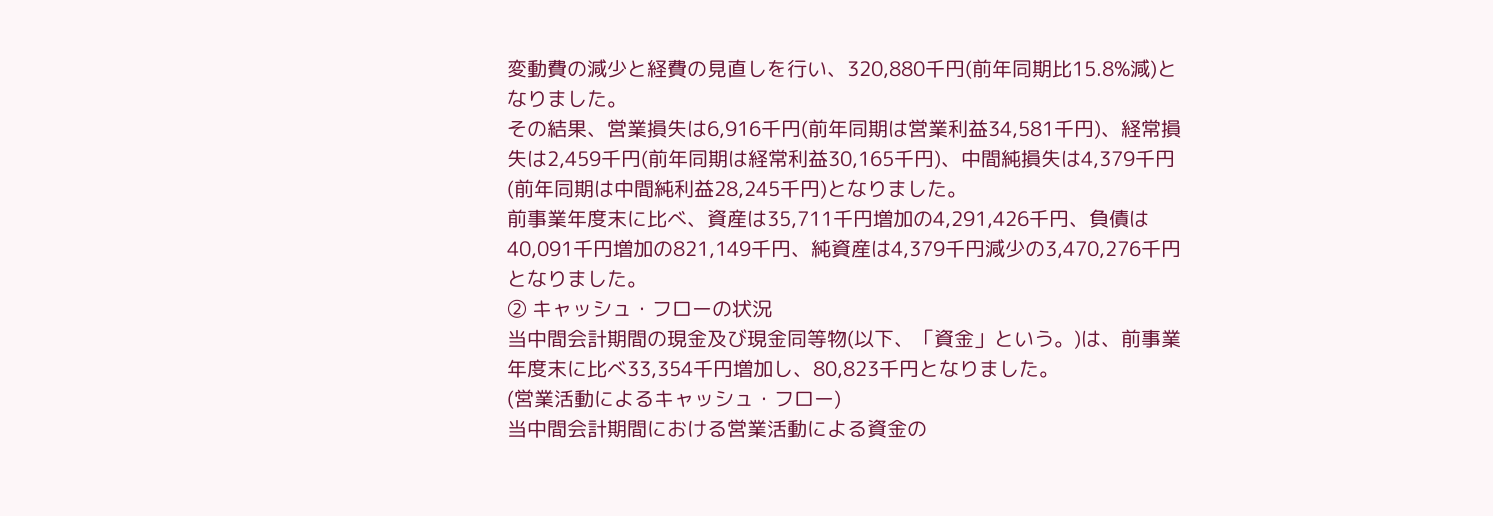変動費の減少と経費の見直しを行い、320,880千円(前年同期比15.8%減)となりました。
その結果、営業損失は6,916千円(前年同期は営業利益34,581千円)、経常損失は2,459千円(前年同期は経常利益30,165千円)、中間純損失は4,379千円(前年同期は中間純利益28,245千円)となりました。
前事業年度末に比べ、資産は35,711千円増加の4,291,426千円、負債は40,091千円増加の821,149千円、純資産は4,379千円減少の3,470,276千円となりました。
② キャッシュ・フローの状況
当中間会計期間の現金及び現金同等物(以下、「資金」という。)は、前事業年度末に比べ33,354千円増加し、80,823千円となりました。
(営業活動によるキャッシュ・フロー)
当中間会計期間における営業活動による資金の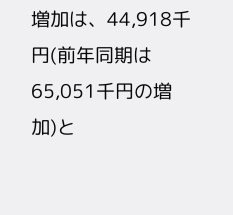増加は、44,918千円(前年同期は65,051千円の増加)と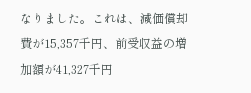なりました。これは、減価償却費が15,357千円、前受収益の増加額が41,327千円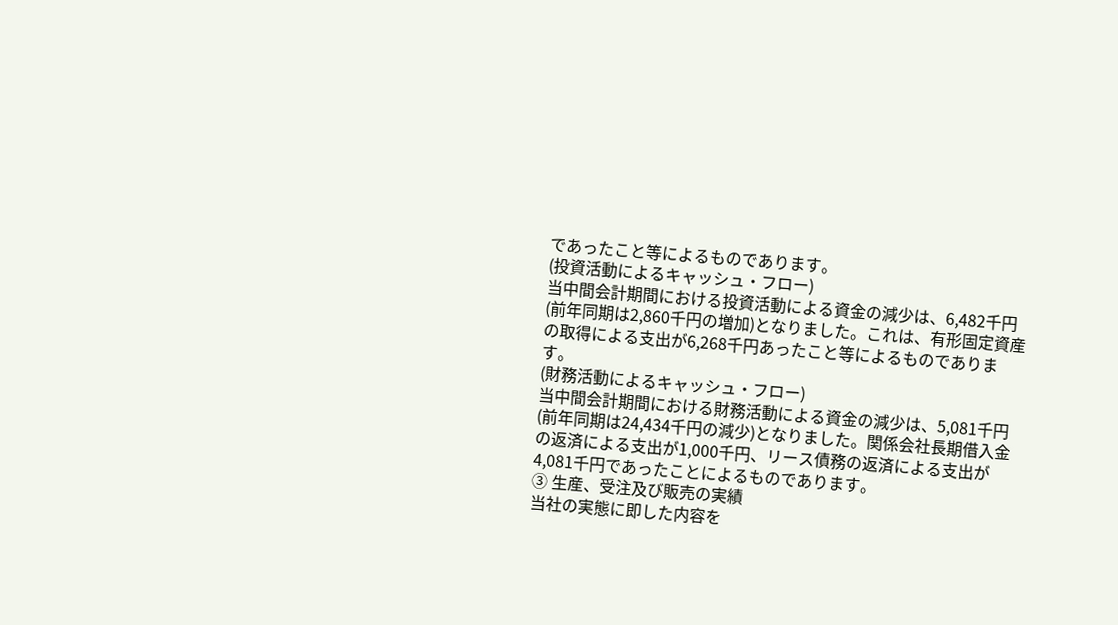であったこと等によるものであります。
(投資活動によるキャッシュ・フロー)
当中間会計期間における投資活動による資金の減少は、6,482千円(前年同期は2,860千円の増加)となりました。これは、有形固定資産の取得による支出が6,268千円あったこと等によるものであります。
(財務活動によるキャッシュ・フロー)
当中間会計期間における財務活動による資金の減少は、5,081千円(前年同期は24,434千円の減少)となりました。関係会社長期借入金の返済による支出が1,000千円、リース債務の返済による支出が4,081千円であったことによるものであります。
③ 生産、受注及び販売の実績
当社の実態に即した内容を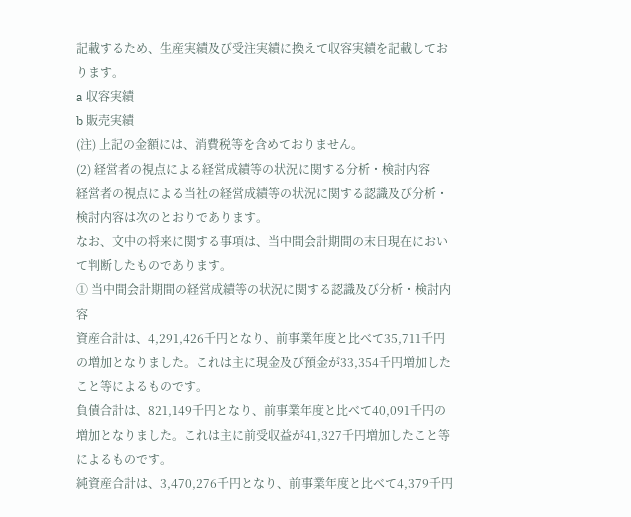記載するため、生産実績及び受注実績に換えて収容実績を記載しております。
a 収容実績
b 販売実績
(注) 上記の金額には、消費税等を含めておりません。
(2) 経営者の視点による経営成績等の状況に関する分析・検討内容
経営者の視点による当社の経営成績等の状況に関する認識及び分析・検討内容は次のとおりであります。
なお、文中の将来に関する事項は、当中間会計期間の末日現在において判断したものであります。
① 当中間会計期間の経営成績等の状況に関する認識及び分析・検討内容
資産合計は、4,291,426千円となり、前事業年度と比べて35,711千円の増加となりました。これは主に現金及び預金が33,354千円増加したこと等によるものです。
負債合計は、821,149千円となり、前事業年度と比べて40,091千円の増加となりました。これは主に前受収益が41,327千円増加したこと等によるものです。
純資産合計は、3,470,276千円となり、前事業年度と比べて4,379千円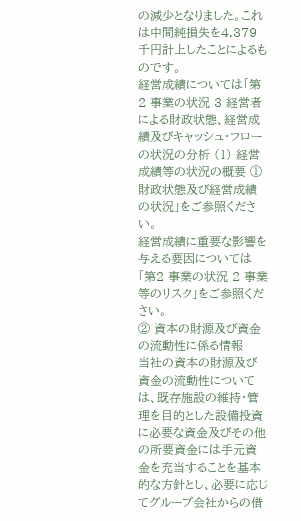の減少となりました。これは中間純損失を4,379千円計上したことによるものです。
経営成績については「第2 事業の状況 3 経営者による財政状態、経営成績及びキャッシュ・フローの状況の分析 (1) 経営成績等の状況の概要 ① 財政状態及び経営成績の状況」をご参照ください。
経営成績に重要な影響を与える要因については「第2 事業の状況 2 事業等のリスク」をご参照ください。
② 資本の財源及び資金の流動性に係る情報
当社の資本の財源及び資金の流動性については、既存施設の維持・管理を目的とした設備投資に必要な資金及びその他の所要資金には手元資金を充当することを基本的な方針とし、必要に応じてグループ会社からの借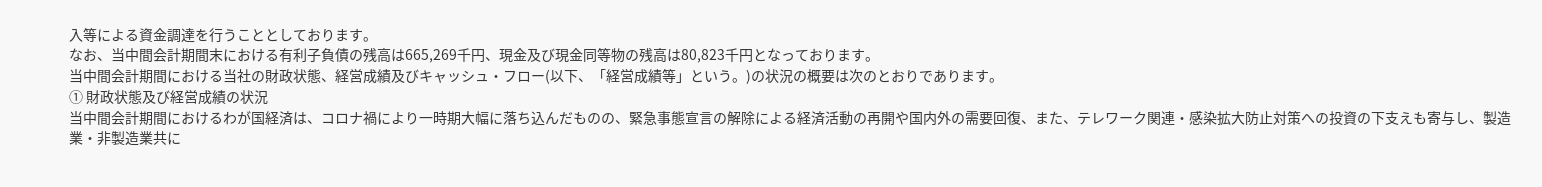入等による資金調達を行うこととしております。
なお、当中間会計期間末における有利子負債の残高は665,269千円、現金及び現金同等物の残高は80,823千円となっております。
当中間会計期間における当社の財政状態、経営成績及びキャッシュ・フロー(以下、「経営成績等」という。)の状況の概要は次のとおりであります。
① 財政状態及び経営成績の状況
当中間会計期間におけるわが国経済は、コロナ禍により一時期大幅に落ち込んだものの、緊急事態宣言の解除による経済活動の再開や国内外の需要回復、また、テレワーク関連・感染拡大防止対策への投資の下支えも寄与し、製造業・非製造業共に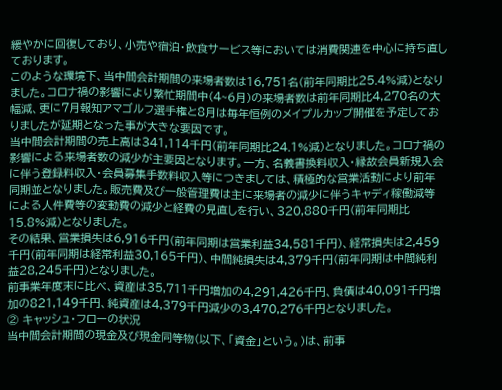緩やかに回復しており、小売や宿泊・飲食サービス等においては消費関連を中心に持ち直しております。
このような環境下、当中間会計期間の来場者数は16,751名(前年同期比25.4%減)となりました。コロナ禍の影響により繁忙期間中(4~6月)の来場者数は前年同期比4,270名の大幅減、更に7月報知アマゴルフ選手権と8月は毎年恒例のメイプルカップ開催を予定しておりましたが延期となった事が大きな要因です。
当中間会計期間の売上高は341,114千円(前年同期比24.1%減)となりました。コロナ禍の影響による来場者数の減少が主要因となります。一方、名義書換料収入・縁故会員新規入会に伴う登録料収入・会員募集手数料収入等につきましては、積極的な営業活動により前年同期並となりました。販売費及び一般管理費は主に来場者の減少に伴うキャディ稼働減等による人件費等の変動費の減少と経費の見直しを行い、320,880千円(前年同期比15.8%減)となりました。
その結果、営業損失は6,916千円(前年同期は営業利益34,581千円)、経常損失は2,459千円(前年同期は経常利益30,165千円)、中間純損失は4,379千円(前年同期は中間純利益28,245千円)となりました。
前事業年度末に比べ、資産は35,711千円増加の4,291,426千円、負債は40,091千円増加の821,149千円、純資産は4,379千円減少の3,470,276千円となりました。
② キャッシュ・フローの状況
当中間会計期間の現金及び現金同等物(以下、「資金」という。)は、前事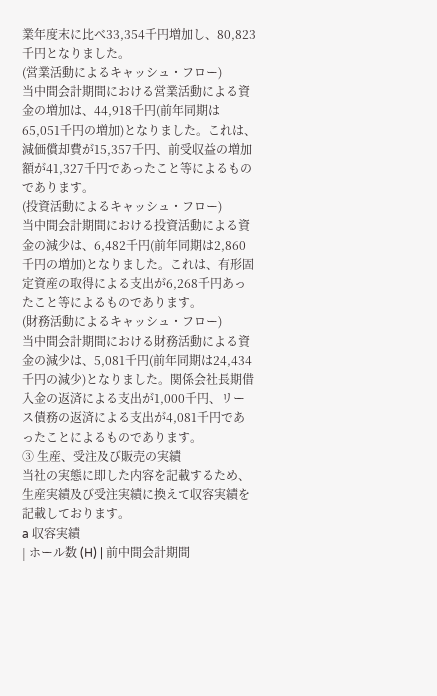業年度末に比べ33,354千円増加し、80,823千円となりました。
(営業活動によるキャッシュ・フロー)
当中間会計期間における営業活動による資金の増加は、44,918千円(前年同期は65,051千円の増加)となりました。これは、減価償却費が15,357千円、前受収益の増加額が41,327千円であったこと等によるものであります。
(投資活動によるキャッシュ・フロー)
当中間会計期間における投資活動による資金の減少は、6,482千円(前年同期は2,860千円の増加)となりました。これは、有形固定資産の取得による支出が6,268千円あったこと等によるものであります。
(財務活動によるキャッシュ・フロー)
当中間会計期間における財務活動による資金の減少は、5,081千円(前年同期は24,434千円の減少)となりました。関係会社長期借入金の返済による支出が1,000千円、リース債務の返済による支出が4,081千円であったことによるものであります。
③ 生産、受注及び販売の実績
当社の実態に即した内容を記載するため、生産実績及び受注実績に換えて収容実績を記載しております。
a 収容実績
| ホール数 (H) | 前中間会計期間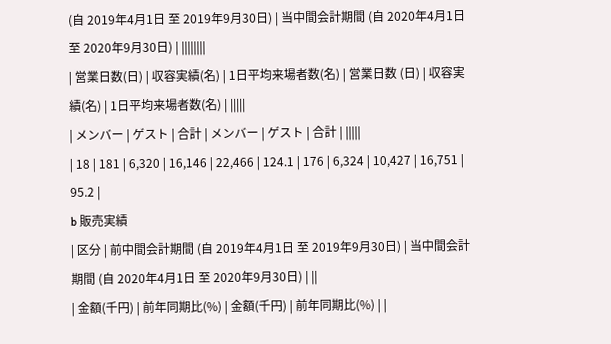(自 2019年4月1日 至 2019年9月30日) | 当中間会計期間 (自 2020年4月1日 至 2020年9月30日) | ||||||||
| 営業日数(日) | 収容実績(名) | 1日平均来場者数(名) | 営業日数 (日) | 収容実績(名) | 1日平均来場者数(名) | |||||
| メンバー | ゲスト | 合計 | メンバー | ゲスト | 合計 | |||||
| 18 | 181 | 6,320 | 16,146 | 22,466 | 124.1 | 176 | 6,324 | 10,427 | 16,751 | 95.2 |
b 販売実績
| 区分 | 前中間会計期間 (自 2019年4月1日 至 2019年9月30日) | 当中間会計期間 (自 2020年4月1日 至 2020年9月30日) | ||
| 金額(千円) | 前年同期比(%) | 金額(千円) | 前年同期比(%) | |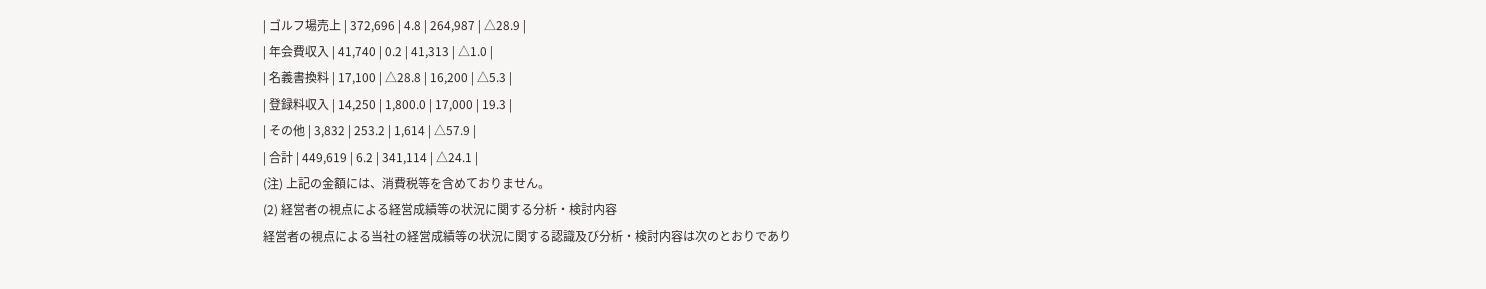| ゴルフ場売上 | 372,696 | 4.8 | 264,987 | △28.9 |
| 年会費収入 | 41,740 | 0.2 | 41,313 | △1.0 |
| 名義書換料 | 17,100 | △28.8 | 16,200 | △5.3 |
| 登録料収入 | 14,250 | 1,800.0 | 17,000 | 19.3 |
| その他 | 3,832 | 253.2 | 1,614 | △57.9 |
| 合計 | 449,619 | 6.2 | 341,114 | △24.1 |
(注) 上記の金額には、消費税等を含めておりません。
(2) 経営者の視点による経営成績等の状況に関する分析・検討内容
経営者の視点による当社の経営成績等の状況に関する認識及び分析・検討内容は次のとおりであり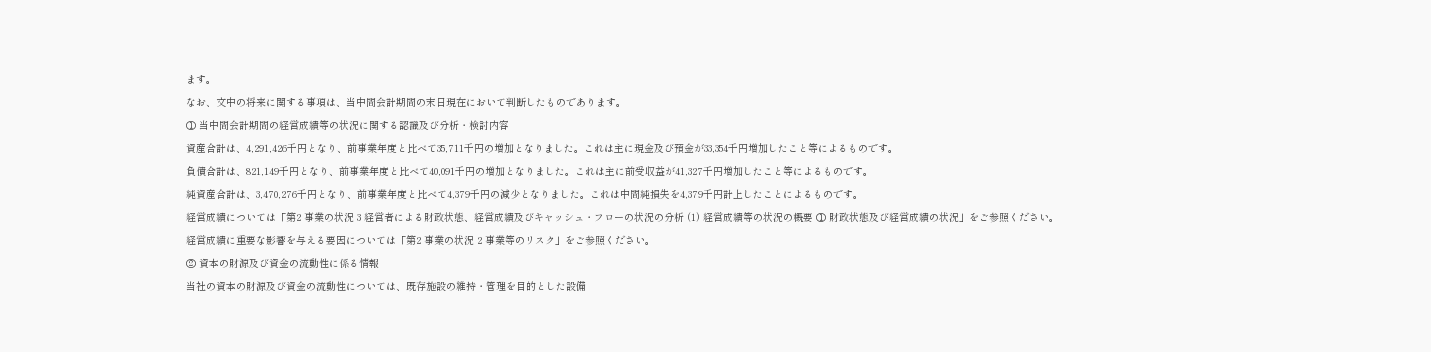ます。
なお、文中の将来に関する事項は、当中間会計期間の末日現在において判断したものであります。
① 当中間会計期間の経営成績等の状況に関する認識及び分析・検討内容
資産合計は、4,291,426千円となり、前事業年度と比べて35,711千円の増加となりました。これは主に現金及び預金が33,354千円増加したこと等によるものです。
負債合計は、821,149千円となり、前事業年度と比べて40,091千円の増加となりました。これは主に前受収益が41,327千円増加したこと等によるものです。
純資産合計は、3,470,276千円となり、前事業年度と比べて4,379千円の減少となりました。これは中間純損失を4,379千円計上したことによるものです。
経営成績については「第2 事業の状況 3 経営者による財政状態、経営成績及びキャッシュ・フローの状況の分析 (1) 経営成績等の状況の概要 ① 財政状態及び経営成績の状況」をご参照ください。
経営成績に重要な影響を与える要因については「第2 事業の状況 2 事業等のリスク」をご参照ください。
② 資本の財源及び資金の流動性に係る情報
当社の資本の財源及び資金の流動性については、既存施設の維持・管理を目的とした設備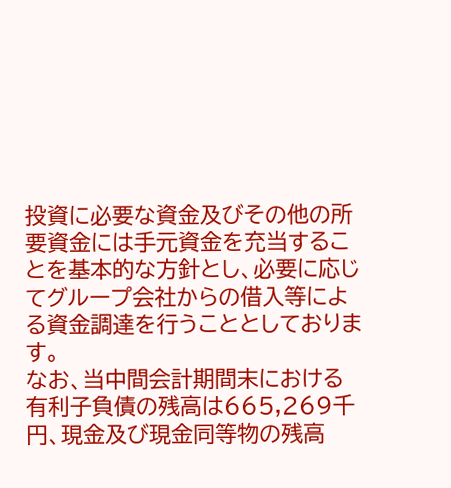投資に必要な資金及びその他の所要資金には手元資金を充当することを基本的な方針とし、必要に応じてグループ会社からの借入等による資金調達を行うこととしております。
なお、当中間会計期間末における有利子負債の残高は665,269千円、現金及び現金同等物の残高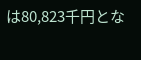は80,823千円とな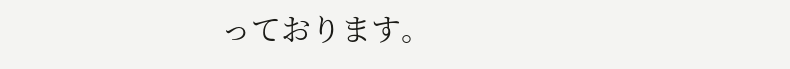っております。